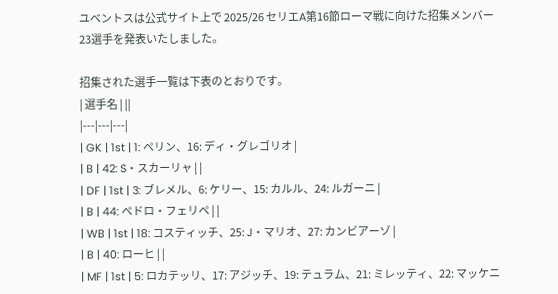ユベントスは公式サイト上で 2025/26 セリエA第16節ローマ戦に向けた招集メンバー23選手を発表いたしました。

招集された選手一覧は下表のとおりです。
| 選手名 | ||
|---|---|---|
| GK | 1st | 1: ペリン、16: ディ・グレゴリオ |
| B | 42: S・スカーリャ | |
| DF | 1st | 3: ブレメル、6: ケリー、15: カルル、24: ルガーニ |
| B | 44: ペドロ・フェリペ | |
| WB | 1st | 18: コスティッチ、25: J・マリオ、27: カンビアーゾ |
| B | 40: ローヒ | |
| MF | 1st | 5: ロカテッリ、17: アジッチ、19: テュラム、21: ミレッティ、22: マッケニ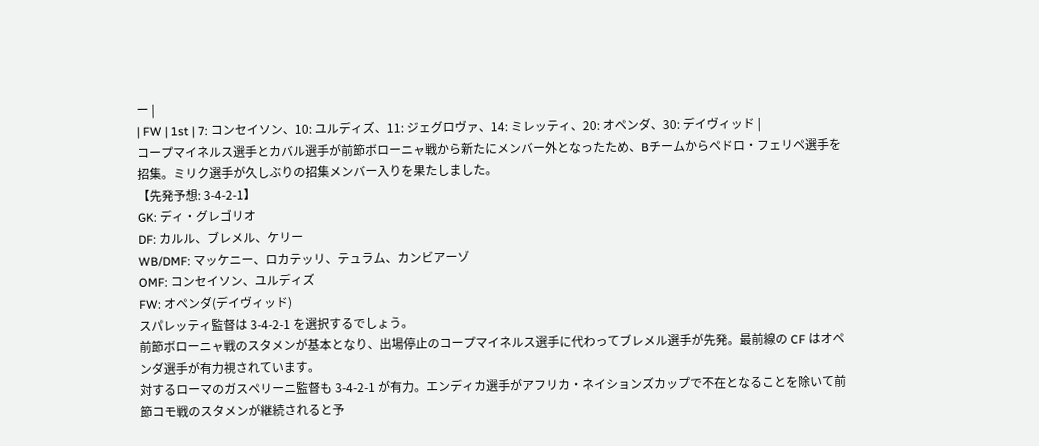ー |
| FW | 1st | 7: コンセイソン、10: ユルディズ、11: ジェグロヴァ、14: ミレッティ、20: オペンダ、30: デイヴィッド |
コープマイネルス選手とカバル選手が前節ボローニャ戦から新たにメンバー外となったため、Bチームからペドロ・フェリペ選手を招集。ミリク選手が久しぶりの招集メンバー入りを果たしました。
【先発予想: 3-4-2-1】
GK: ディ・グレゴリオ
DF: カルル、ブレメル、ケリー
WB/DMF: マッケニー、ロカテッリ、テュラム、カンビアーゾ
OMF: コンセイソン、ユルディズ
FW: オペンダ(デイヴィッド)
スパレッティ監督は 3-4-2-1 を選択するでしょう。
前節ボローニャ戦のスタメンが基本となり、出場停止のコープマイネルス選手に代わってブレメル選手が先発。最前線の CF はオペンダ選手が有力視されています。
対するローマのガスペリーニ監督も 3-4-2-1 が有力。エンディカ選手がアフリカ・ネイションズカップで不在となることを除いて前節コモ戦のスタメンが継続されると予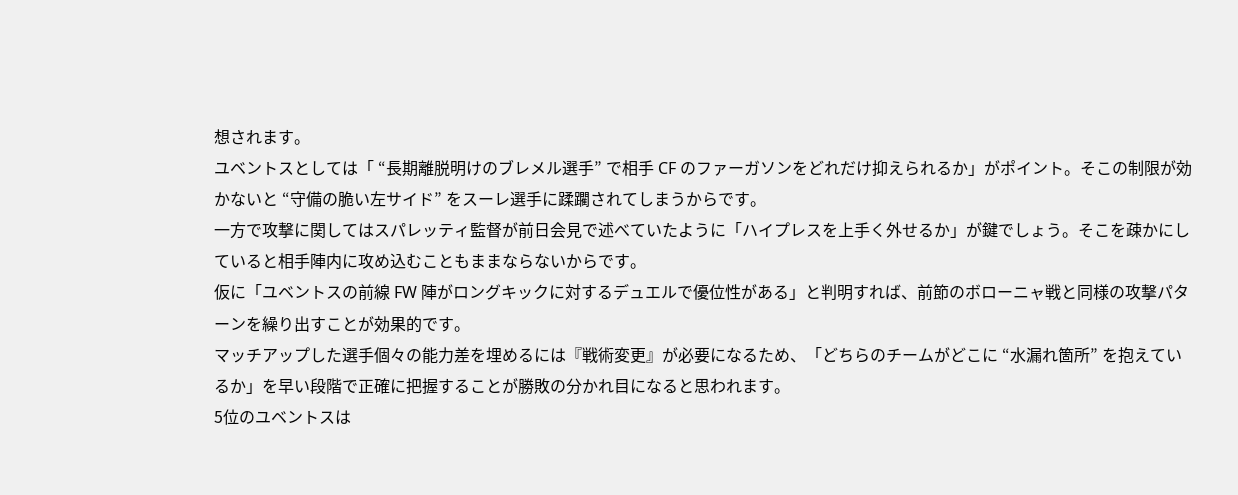想されます。
ユベントスとしては「 “長期離脱明けのブレメル選手” で相手 CF のファーガソンをどれだけ抑えられるか」がポイント。そこの制限が効かないと “守備の脆い左サイド” をスーレ選手に蹂躙されてしまうからです。
一方で攻撃に関してはスパレッティ監督が前日会見で述べていたように「ハイプレスを上手く外せるか」が鍵でしょう。そこを疎かにしていると相手陣内に攻め込むこともままならないからです。
仮に「ユベントスの前線 FW 陣がロングキックに対するデュエルで優位性がある」と判明すれば、前節のボローニャ戦と同様の攻撃パターンを繰り出すことが効果的です。
マッチアップした選手個々の能力差を埋めるには『戦術変更』が必要になるため、「どちらのチームがどこに “水漏れ箇所” を抱えているか」を早い段階で正確に把握することが勝敗の分かれ目になると思われます。
5位のユベントスは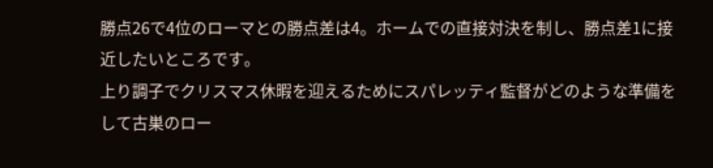勝点26で4位のローマとの勝点差は4。ホームでの直接対決を制し、勝点差1に接近したいところです。
上り調子でクリスマス休暇を迎えるためにスパレッティ監督がどのような準備をして古巣のロー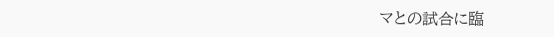マとの試合に臨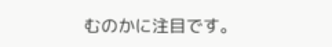むのかに注目です。